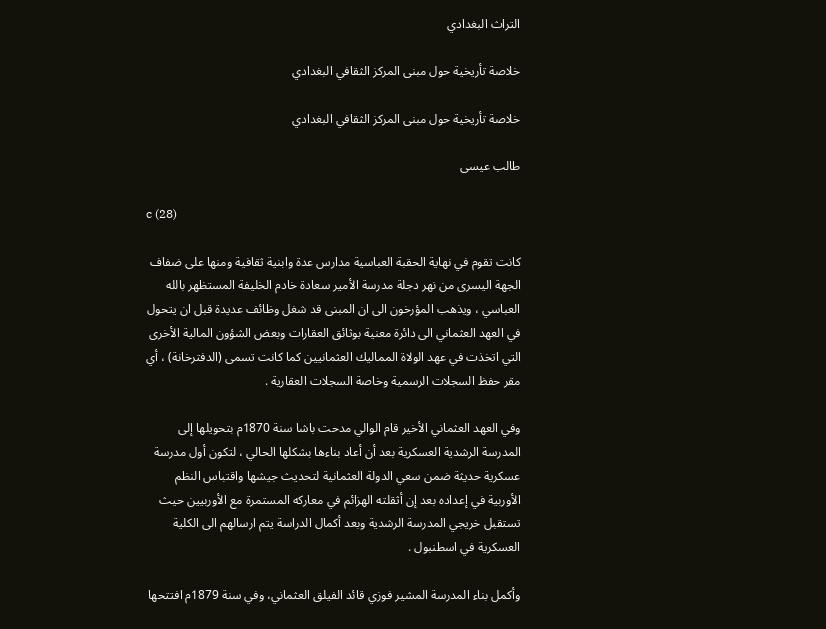التراث البغدادي

خلاصة تأريخية حول مبنى المركز الثقافي البغدادي

خلاصة تأريخية حول مبنى المركز الثقافي البغدادي

طالب عيسى

c (28)

كانت تقوم في نهاية الحقبة العباسية مدارس عدة وابنية ثقافية ومنها على ضفاف الجهة اليسرى من نهر دجلة مدرسة الأمير سعادة خادم الخليفة المستظهر بالله العباسي ، ويذهب المؤرخون الى ان المبنى قد شغل وظائف عديدة قبل ان يتحول في العهد العثماني الى دائرة معنية بوثائق العقارات وبعض الشؤون المالية الأخرى التي اتخذت في عهد الولاة المماليك العثمانيين كما كانت تسمى (الدفترخانة) ، أي مقر حفظ السجلات الرسمية وخاصة السجلات العقارية .

وفي العهد العثماني الأخير قام الوالي مدحت باشا سنة 1870م بتحويلها إلى المدرسة الرشدية العسكرية بعد أن أعاد بناءها بشكلها الحالي ، لتكون أول مدرسة عسكرية حديثة ضمن سعي الدولة العثمانية لتحديث جيشها واقتباس النظم الأوربية في إعداده بعد إن أثقلته الهزائم في معاركه المستمرة مع الأوربيين حيث تستقبل خريجي المدرسة الرشدية وبعد أكمال الدراسة يتم ارسالهم الى الكلية العسكرية في اسطنبول .

وأكمل بناء المدرسة المشير فوزي قائد الفيلق العثماني، وفي سنة 1879م افتتحها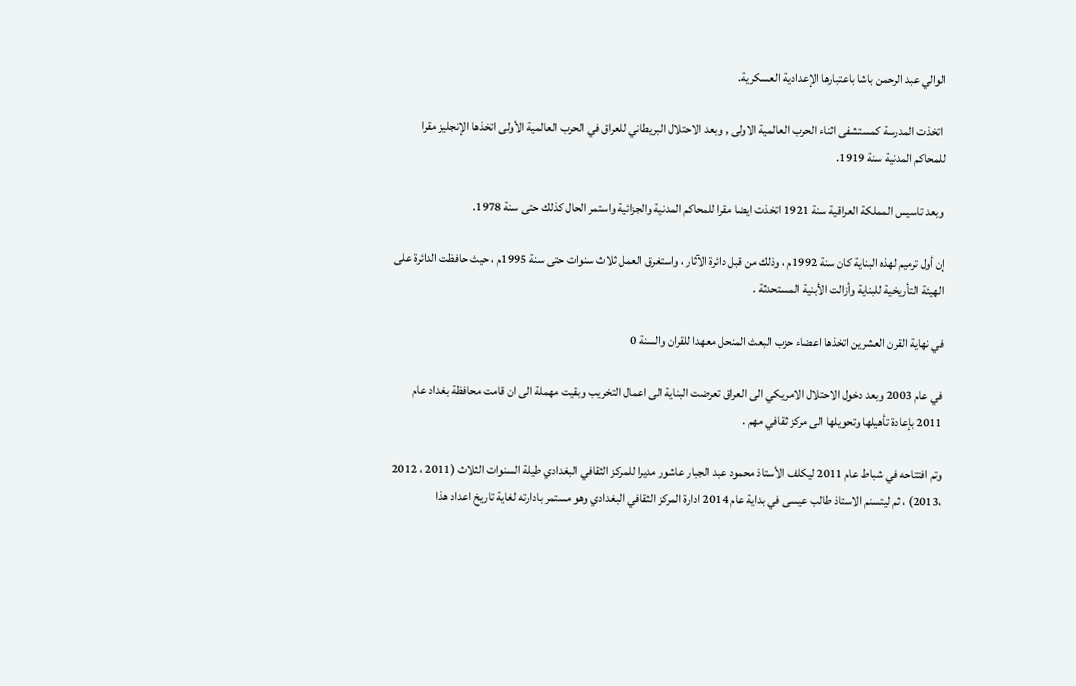الوالي عبد الرحمن باشا باعتبارها الإعدادية العسكرية.

 اتخذت المدرسة كمستشفى اثناء الحرب العالمية الاولى , وبعد الاحتلال البريطاني للعراق في الحرب العالمية الأولى اتخذها الإنجليز مقرا للمحاكم المدنية سنة 1919.

وبعد تاسيس المملكة العراقية سنة 1921 اتخذت ايضا مقرا للمحاكم المدنية والجزائية واستمر الحال كذلك حتى سنة 1978.

إن أول ترميم لهذه البناية كان سنة 1992م ، وذلك من قبل دائرة الآثار ، واستغرق العمل ثلاث سنوات حتى سنة 1995م ، حيث حافظت الدائرة على الهيئة التأريخية للبناية وأزالت الأبنية المستحدثة .

في نهاية القرن العشرين اتخذها اعضاء حزب البعث المنحل معهدا للقران والسنة 0

في عام 2003 وبعد دخول الاحتلال الامريكي الى العراق تعرضت البناية الى اعمال التخريب وبقيت مهملة الى ان قامت محافظة بغداد عام 2011 بإعادة تأهيلها وتحويلها الى مركز ثقافي مهم .

وتم افتتاحه في شباط عام 2011 ليكلف الأستاذ محمود عبد الجبار عاشور مديرا للمركز الثقافي البغدادي طيلة السنوات الثلاث (2011 ، 2012 ،2013) ، ثم ليتسنم الاستاذ طالب عيسى في بداية عام 2014 ادارة المركز الثقافي البغدادي وهو مستمر بادارته لغاية تاريخ اعداد هذا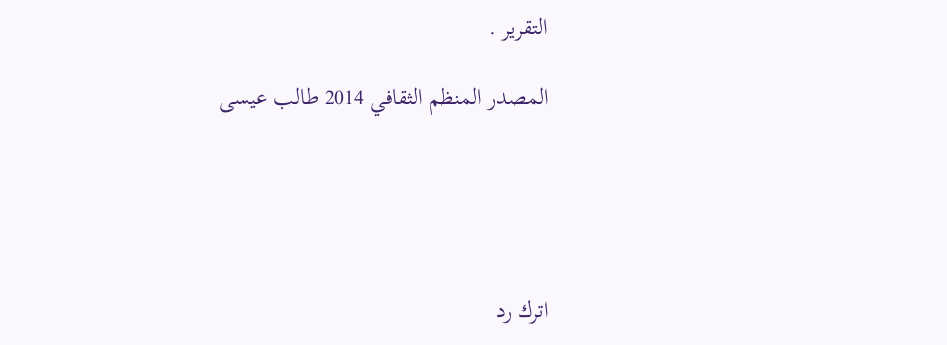التقرير .

المصدر المنظم الثقافي 2014 طالب عيسى





اترك رد